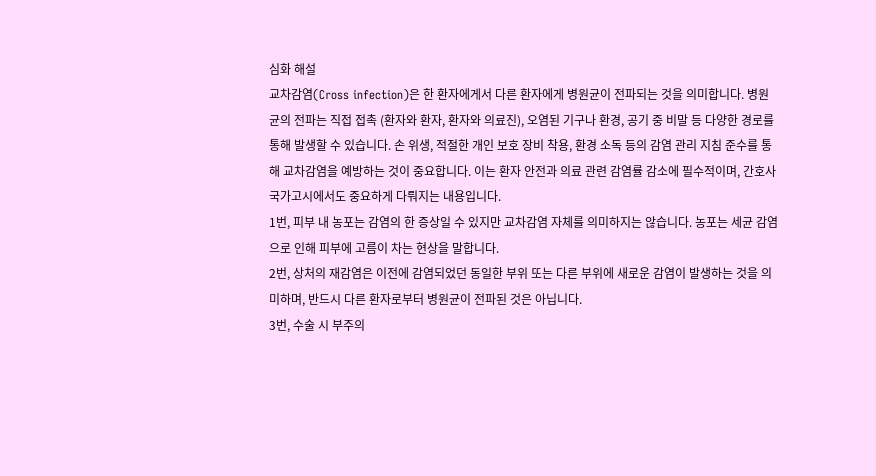심화 해설
교차감염(Cross infection)은 한 환자에게서 다른 환자에게 병원균이 전파되는 것을 의미합니다. 병원균의 전파는 직접 접촉 (환자와 환자, 환자와 의료진), 오염된 기구나 환경, 공기 중 비말 등 다양한 경로를 통해 발생할 수 있습니다. 손 위생, 적절한 개인 보호 장비 착용, 환경 소독 등의 감염 관리 지침 준수를 통해 교차감염을 예방하는 것이 중요합니다. 이는 환자 안전과 의료 관련 감염률 감소에 필수적이며, 간호사 국가고시에서도 중요하게 다뤄지는 내용입니다.
1번, 피부 내 농포는 감염의 한 증상일 수 있지만 교차감염 자체를 의미하지는 않습니다. 농포는 세균 감염으로 인해 피부에 고름이 차는 현상을 말합니다.
2번, 상처의 재감염은 이전에 감염되었던 동일한 부위 또는 다른 부위에 새로운 감염이 발생하는 것을 의미하며, 반드시 다른 환자로부터 병원균이 전파된 것은 아닙니다.
3번, 수술 시 부주의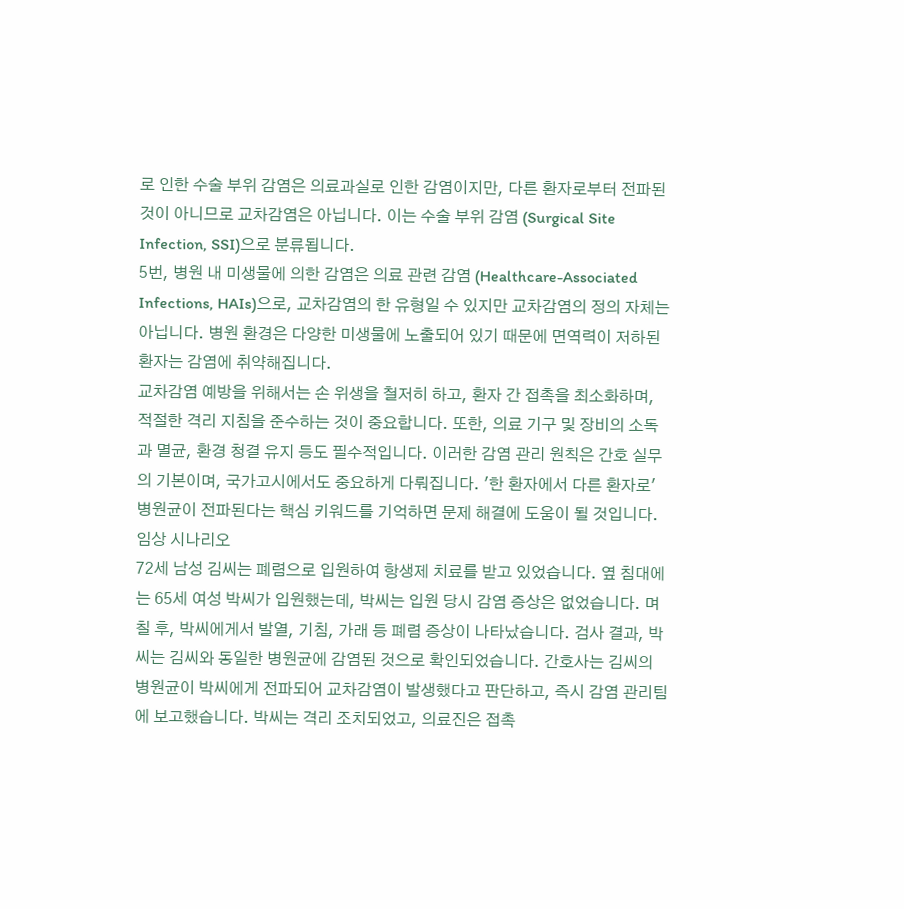로 인한 수술 부위 감염은 의료과실로 인한 감염이지만, 다른 환자로부터 전파된 것이 아니므로 교차감염은 아닙니다. 이는 수술 부위 감염 (Surgical Site Infection, SSI)으로 분류됩니다.
5번, 병원 내 미생물에 의한 감염은 의료 관련 감염 (Healthcare-Associated Infections, HAIs)으로, 교차감염의 한 유형일 수 있지만 교차감염의 정의 자체는 아닙니다. 병원 환경은 다양한 미생물에 노출되어 있기 때문에 면역력이 저하된 환자는 감염에 취약해집니다.
교차감염 예방을 위해서는 손 위생을 철저히 하고, 환자 간 접촉을 최소화하며, 적절한 격리 지침을 준수하는 것이 중요합니다. 또한, 의료 기구 및 장비의 소독과 멸균, 환경 청결 유지 등도 필수적입니다. 이러한 감염 관리 원칙은 간호 실무의 기본이며, 국가고시에서도 중요하게 다뤄집니다. '한 환자에서 다른 환자로' 병원균이 전파된다는 핵심 키워드를 기억하면 문제 해결에 도움이 될 것입니다.
임상 시나리오
72세 남성 김씨는 폐렴으로 입원하여 항생제 치료를 받고 있었습니다. 옆 침대에는 65세 여성 박씨가 입원했는데, 박씨는 입원 당시 감염 증상은 없었습니다. 며칠 후, 박씨에게서 발열, 기침, 가래 등 폐렴 증상이 나타났습니다. 검사 결과, 박씨는 김씨와 동일한 병원균에 감염된 것으로 확인되었습니다. 간호사는 김씨의 병원균이 박씨에게 전파되어 교차감염이 발생했다고 판단하고, 즉시 감염 관리팀에 보고했습니다. 박씨는 격리 조치되었고, 의료진은 접촉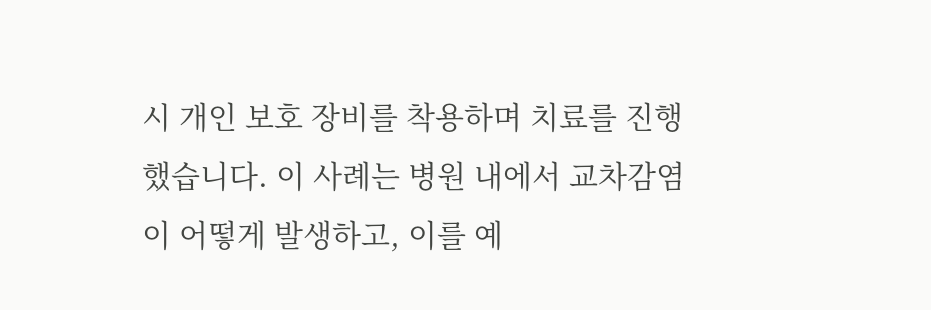시 개인 보호 장비를 착용하며 치료를 진행했습니다. 이 사례는 병원 내에서 교차감염이 어떻게 발생하고, 이를 예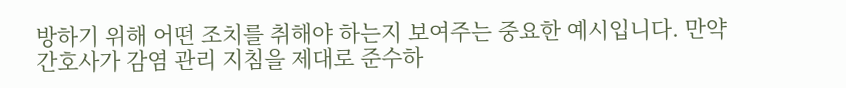방하기 위해 어떤 조치를 취해야 하는지 보여주는 중요한 예시입니다. 만약 간호사가 감염 관리 지침을 제대로 준수하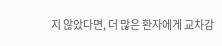지 않았다면, 더 많은 환자에게 교차감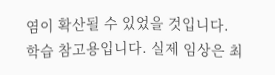염이 확산될 수 있었을 것입니다.
학습 참고용입니다. 실제 임상은 최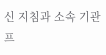신 지침과 소속 기관 프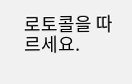로토콜을 따르세요.